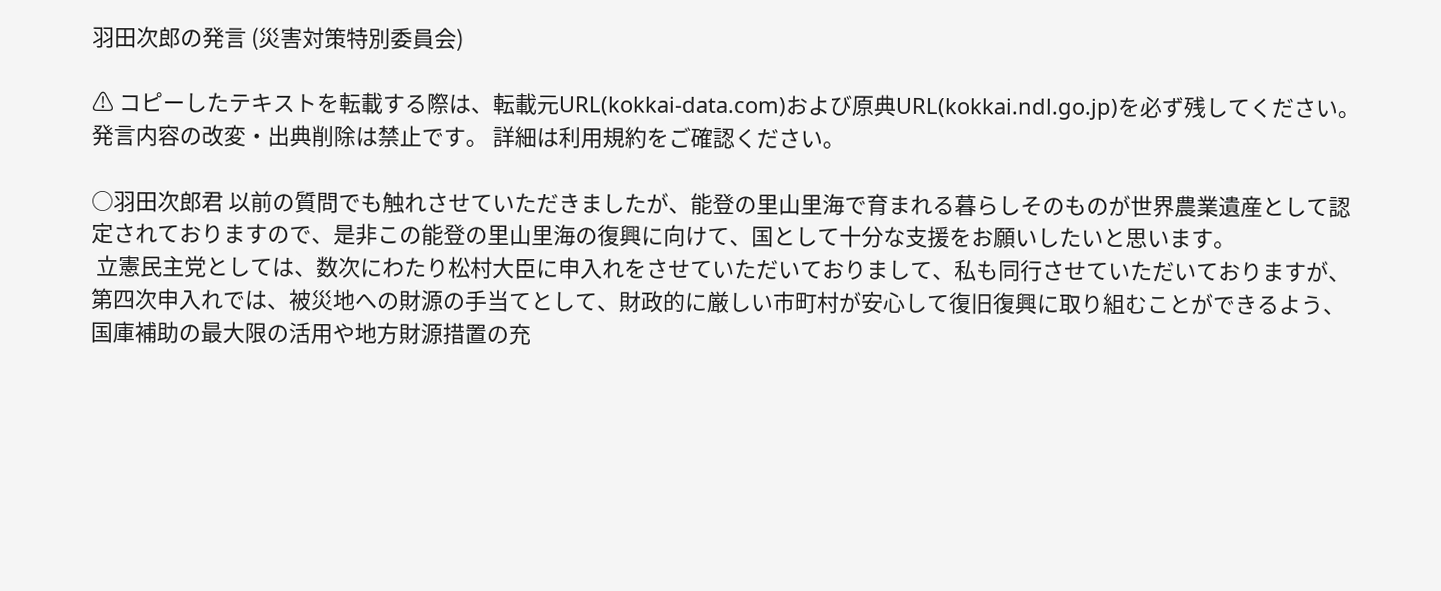羽田次郎の発言 (災害対策特別委員会)

⚠ コピーしたテキストを転載する際は、転載元URL(kokkai-data.com)および原典URL(kokkai.ndl.go.jp)を必ず残してください。発言内容の改変・出典削除は禁止です。 詳細は利用規約をご確認ください。

○羽田次郎君 以前の質問でも触れさせていただきましたが、能登の里山里海で育まれる暮らしそのものが世界農業遺産として認定されておりますので、是非この能登の里山里海の復興に向けて、国として十分な支援をお願いしたいと思います。
 立憲民主党としては、数次にわたり松村大臣に申入れをさせていただいておりまして、私も同行させていただいておりますが、第四次申入れでは、被災地への財源の手当てとして、財政的に厳しい市町村が安心して復旧復興に取り組むことができるよう、国庫補助の最大限の活用や地方財源措置の充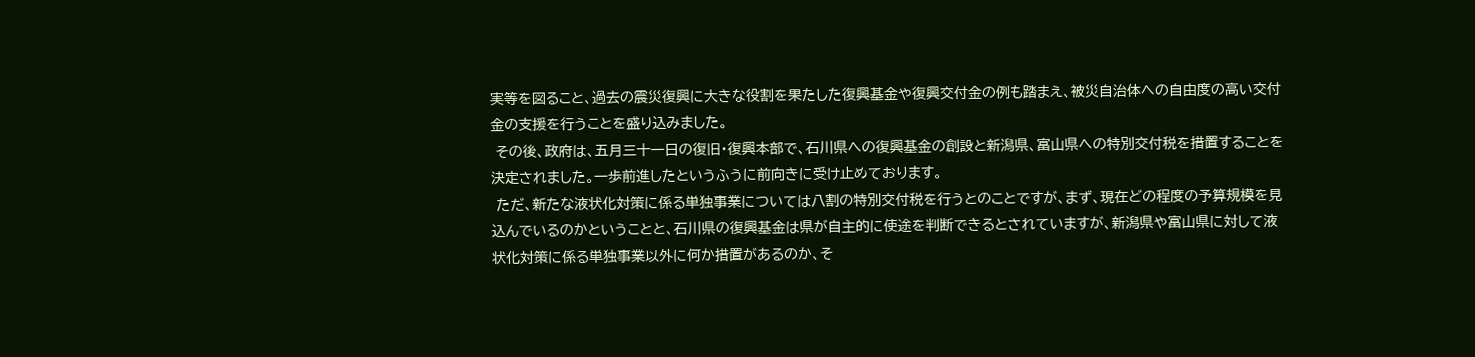実等を図ること、過去の震災復興に大きな役割を果たした復興基金や復興交付金の例も踏まえ、被災自治体への自由度の高い交付金の支援を行うことを盛り込みました。
 その後、政府は、五月三十一日の復旧・復興本部で、石川県への復興基金の創設と新潟県、富山県への特別交付税を措置することを決定されました。一歩前進したというふうに前向きに受け止めております。
 ただ、新たな液状化対策に係る単独事業については八割の特別交付税を行うとのことですが、まず、現在どの程度の予算規模を見込んでいるのかということと、石川県の復興基金は県が自主的に使途を判断できるとされていますが、新潟県や富山県に対して液状化対策に係る単独事業以外に何か措置があるのか、そ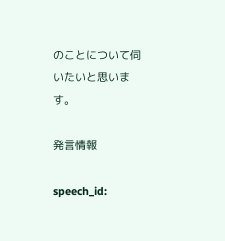のことについて伺いたいと思います。

発言情報

speech_id: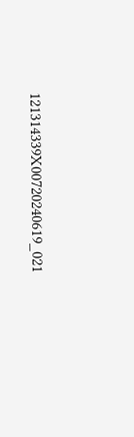121314339X00720240619_021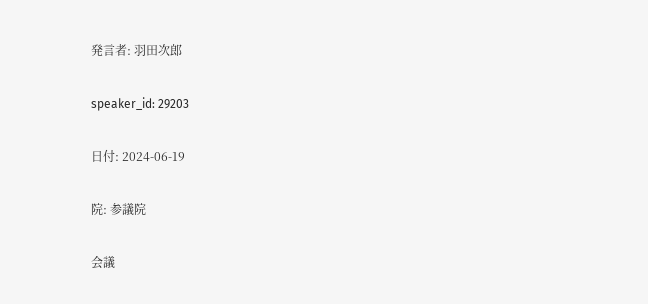発言者: 羽田次郎

speaker_id: 29203

日付: 2024-06-19

院: 参議院

会議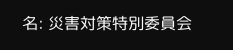名: 災害対策特別委員会